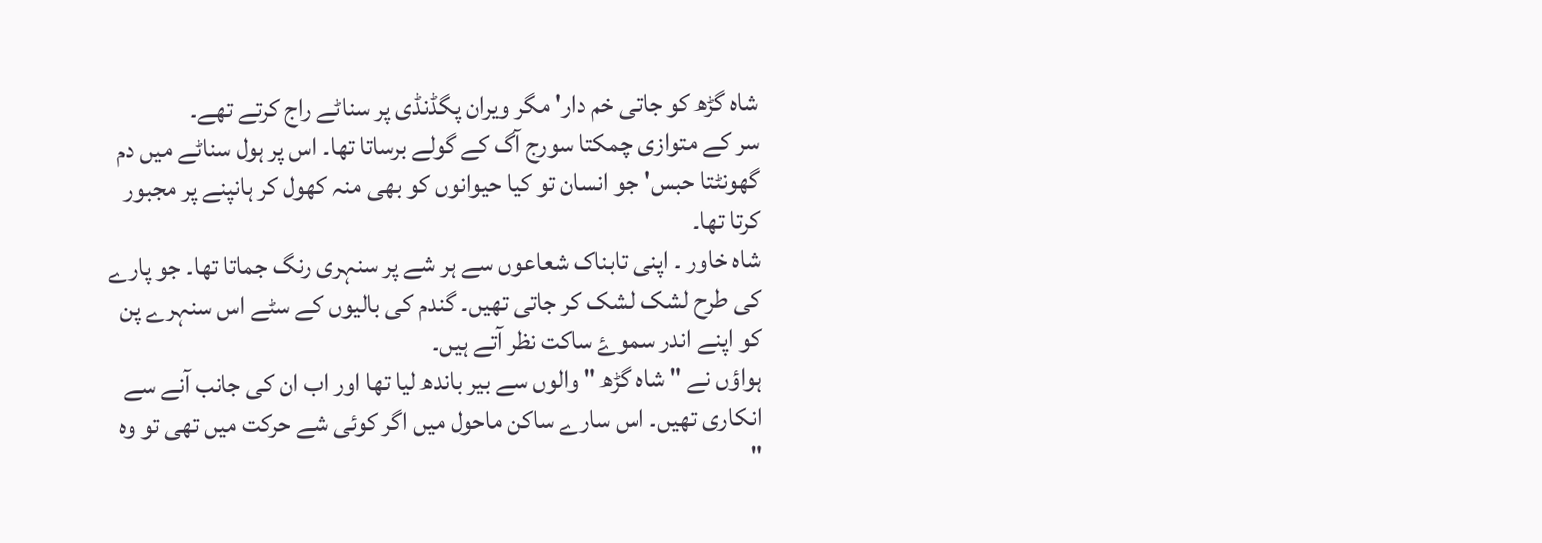شاہ گڑھ کو جاتی خم دار' مگر ویران پگڈنڈی پر سناٹے راج کرتے تھے۔
سر کے متوازی چمکتا سورج آگ کے گولے برساتا تھا۔ اس پر ہول سناٹے میں دم گھونٹتا حبس' جو انسان تو کیا حیوانوں کو بھی منہ کھول کر ہانپنے پر مجبور کرتا تھا۔
شاہ خاور ۔ اپنی تابناک شعاعوں سے ہر شے پر سنہری رنگ جماتا تھا۔ جو پارے کی طرح لشک لشک کر جاتی تھیں۔ گندم کی بالیوں کے سٹے اس سنہرے پن کو اپنے اندر سموۓ ساکت نظر آتے ہیں۔
ہواؤں نے " شاہ گڑھ " والوں سے بیر باندھ لیا تھا اور اب ان کی جانب آنے سے انکاری تھیں۔ اس سارے ساکن ماحول میں اگر کوئی شے حرکت میں تھی تو وہ "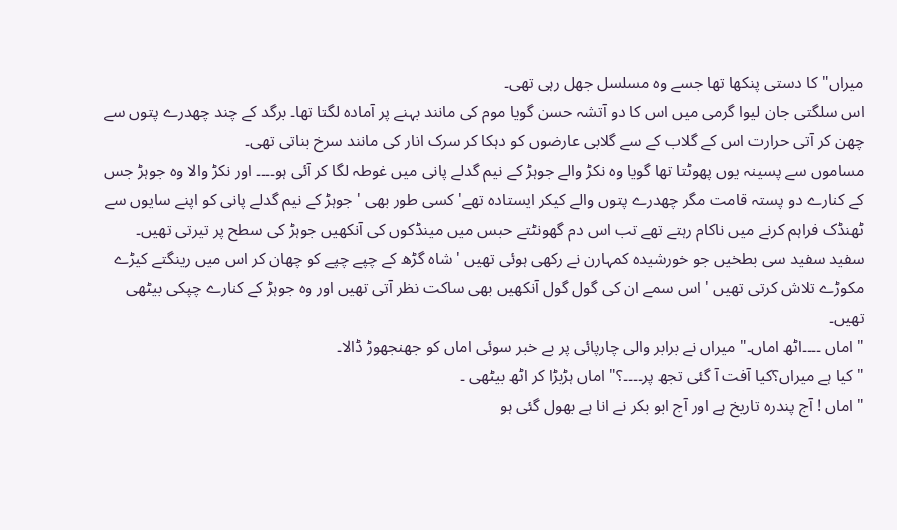میراں" کا دستی پنکھا تھا جسے وہ مسلسل جھل رہی تھی۔
اس سلگتی جان لیوا گرمی میں اس کا دو آتشہ حسن گویا موم کی مانند بہنے پر آمادہ لگتا تھا۔ برگد کے چند چھدرے پتوں سے چھن کر آتی حرارت اس کے گلاب کے سے گلابی عارضوں کو دہکا کر سرک انار کی مانند سرخ بناتی تھی۔
مساموں سے پسینہ یوں پھوٹتا تھا گویا وہ نکڑ والے جوہڑ کے نیم گدلے پانی میں غوطہ لگا کر آئی ہو۔۔۔۔ اور نکڑ والا وہ جوہڑ جس کے کنارے دو پستہ قامت مگر چھدرے پتوں والے کیکر ایستادہ تھے' کسی طور بھی ' جوہڑ کے نیم گدلے پانی کو اپنے سایوں سے ٹھنڈک فراہم کرنے میں ناکام رہتے تھے تب اس دم گھونٹتے حبس میں مینڈکوں کی آنکھیں جوہڑ کی سطح پر تیرتی تھیں۔
سفید سفید سی بطخیں جو خورشیدہ کمہارن نے رکھی ہوئی تھیں ' شاہ گڑھ کے چپے چپے کو چھان کر اس میں رینگتے کیڑے مکوڑے تلاش کرتی تھیں ' اس سمے ان کی گول گول آنکھیں بھی ساکت نظر آتی تھیں اور وہ جوہڑ کے کنارے چپکی بیٹھی تھیں۔
" اماں ۔۔۔۔اٹھ اماں۔" میراں نے برابر والی چارپائی پر بے خبر سوئی اماں کو جھنجھوڑ ڈالا۔
" کیا ہے میراں؟کیا آفت آ گئی تجھ پر۔۔۔۔؟" اماں ہڑبڑا کر اٹھ بیٹھی ۔
" اماں ! آج پندرہ تاریخ ہے اور آج ابو بکر نے انا ہے بھول گئی ہو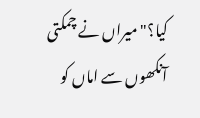کیا؟" میراں نے چمکتی آنکھوں سے اماں کو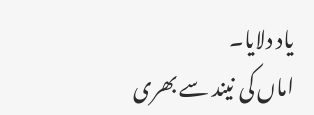یاد دلایا۔
اماں کی نیند سے بھری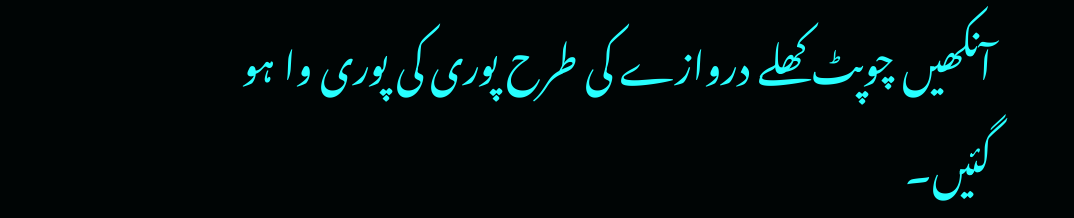آنکھیں چوپٹ کھلے دروازے کی طرح پوری کی پوری وا ہو گئیں۔